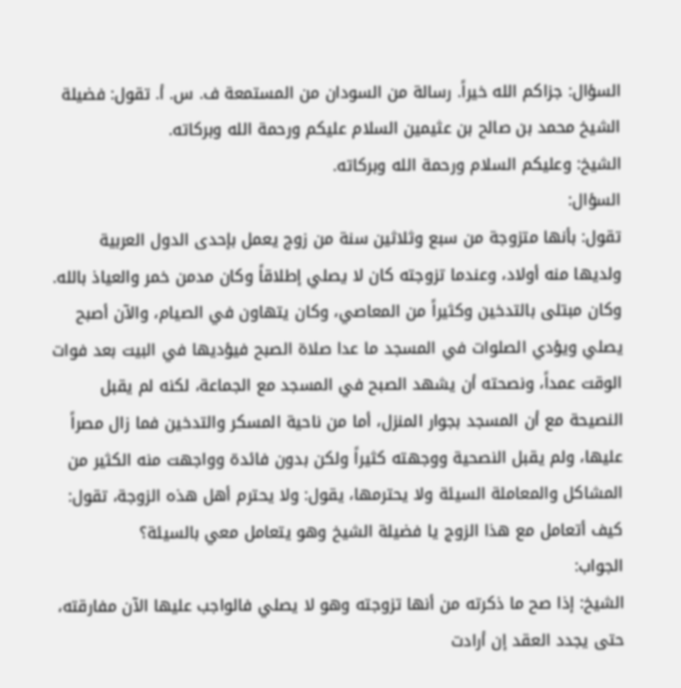السؤال: جزاكم الله خيراً. رسالة من السودان من المستمعة ف. س. أ. تقول: فضيلة الشيخ محمد بن صالح بن عثيمين السلام عليكم ورحمة الله وبركاته.
الشيخ: وعليكم السلام ورحمة الله وبركاته.
السؤال:
تقول: بأنها متزوجة من سبع وثلاثين سنة من زوج يعمل بإحدى الدول العربية ولديها منه أولاد، وعندما تزوجته كان لا يصلي إطلاقاً وكان مدمن خمر والعياذ بالله. وكان مبتلى بالتدخين وكثيراً من المعاصي، وكان يتهاون في الصيام، والآن أصبح يصلي ويؤدي الصلوات في المسجد ما عدا صلاة الصبح فيؤديها في البيت بعد فوات الوقت عمداً، ونصحته أن يشهد الصبح في المسجد مع الجماعة، لكنه لم يقبل النصيحة مع أن المسجد بجوار المنزل، أما من ناحية المسكر والتدخين فما زال مصراً عليها، ولم يقبل النصحية ووجهته كثيراً ولكن بدون فائدة وواجهت منه الكثير من المشاكل والمعاملة السيئة ولا يحترمها، يقول: ولا يحترم أهل هذه الزوجة، تقول: كيف أتعامل مع هذا الزوج يا فضيلة الشيخ وهو يتعامل معي بالسيئة؟
الجواب:
الشيخ: إذا صح ما ذكرته من أنها تزوجته وهو لا يصلي فالواجب عليها الآن مفارقته، حتى يجدد العقد إن أرادت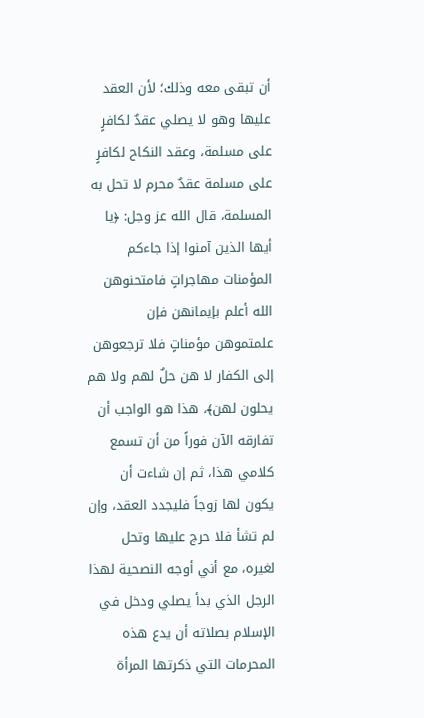أن تبقى معه وذلك؛ لأن العقد عليها وهو لا يصلي عقدٌ لكافرٍ على مسلمة، وعقد النكاح لكافرٍ على مسلمة عقدٌ محرم لا تحل به المسلمة، قال الله عز وجل: ﴿يا أيها الذين آمنوا إذا جاءكم المؤمنات مهاجراتٍ فامتحنوهن الله أعلم بإيمانهن فإن علمتموهن مؤمناتٍ فلا ترجعوهن إلى الكفار لا هن حلٌ لهم ولا هم يحلون لهن﴾، هذا هو الواجب أن تفارقه الآن فوراً من أن تسمع كلامي هذا، ثم إن شاءت أن يكون لها زوجاً فليجدد العقد، وإن لم تشأ فلا حرج عليها وتحل لغيره، مع أني أوجه النصحية لهذا الرجل الذي بدأ يصلي ودخل في الإسلام بصلاته أن يدع هذه المحرمات التي ذكرتها المرأة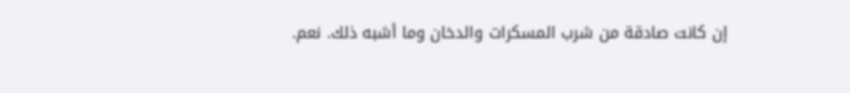إن كانت صادقة من شرب المسكرات والدخان وما أشبه ذلك. نعم.